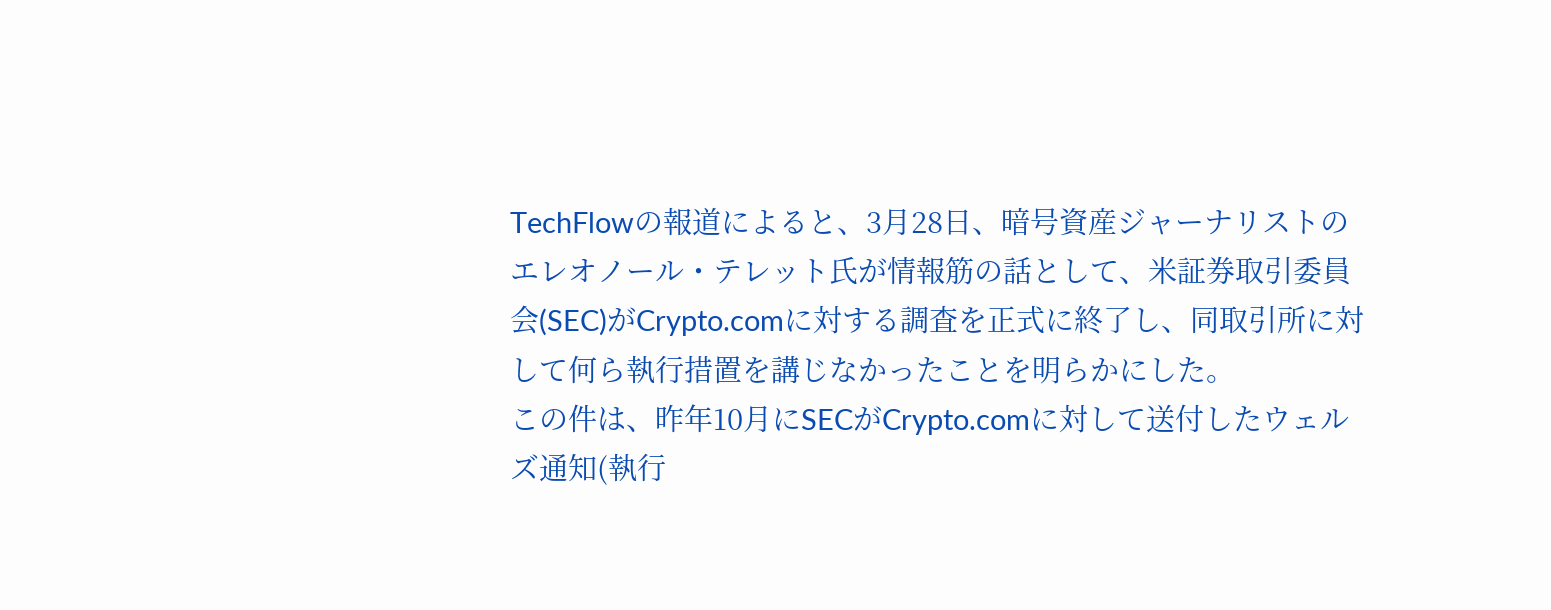TechFlowの報道によると、3月28日、暗号資産ジャーナリストのエレオノール・テレット氏が情報筋の話として、米証券取引委員会(SEC)がCrypto.comに対する調査を正式に終了し、同取引所に対して何ら執行措置を講じなかったことを明らかにした。
この件は、昨年10月にSECがCrypto.comに対して送付したウェルズ通知(執行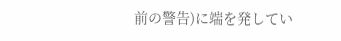前の警告)に端を発してい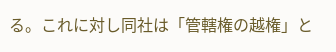る。これに対し同社は「管轄権の越権」と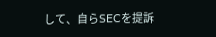して、自らSECを提訴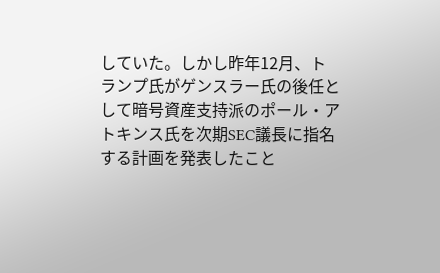していた。しかし昨年12月、トランプ氏がゲンスラー氏の後任として暗号資産支持派のポール・アトキンス氏を次期SEC議長に指名する計画を発表したこと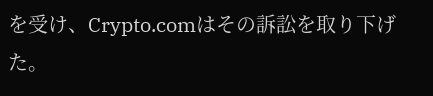を受け、Crypto.comはその訴訟を取り下げた。